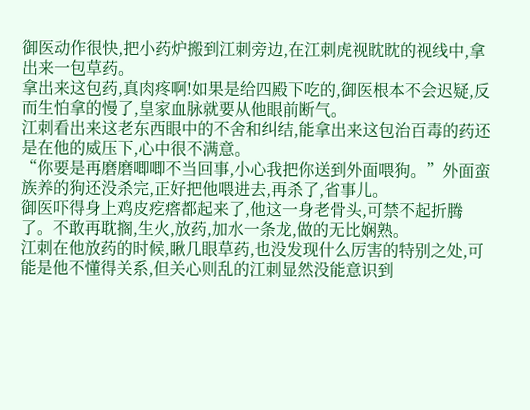御医动作很快,把小药炉搬到江刺旁边,在江刺虎视眈眈的视线中,拿出来一包草药。
拿出来这包药,真肉疼啊!如果是给四殿下吃的,御医根本不会迟疑,反而生怕拿的慢了,皇家血脉就要从他眼前断气。
江刺看出来这老东西眼中的不舍和纠结,能拿出来这包治百毒的药还是在他的威压下,心中很不满意。
“你要是再磨磨唧唧不当回事,小心我把你送到外面喂狗。”外面蛮族养的狗还没杀完,正好把他喂进去,再杀了,省事儿。
御医吓得身上鸡皮疙瘩都起来了,他这一身老骨头,可禁不起折腾了。不敢再耽搁,生火,放药,加水一条龙,做的无比娴熟。
江刺在他放药的时候,瞅几眼草药,也没发现什么厉害的特别之处,可能是他不懂得关系,但关心则乱的江刺显然没能意识到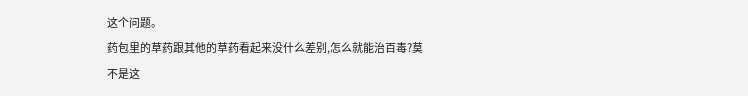这个问题。
药包里的草药跟其他的草药看起来没什么差别,怎么就能治百毒?莫不是这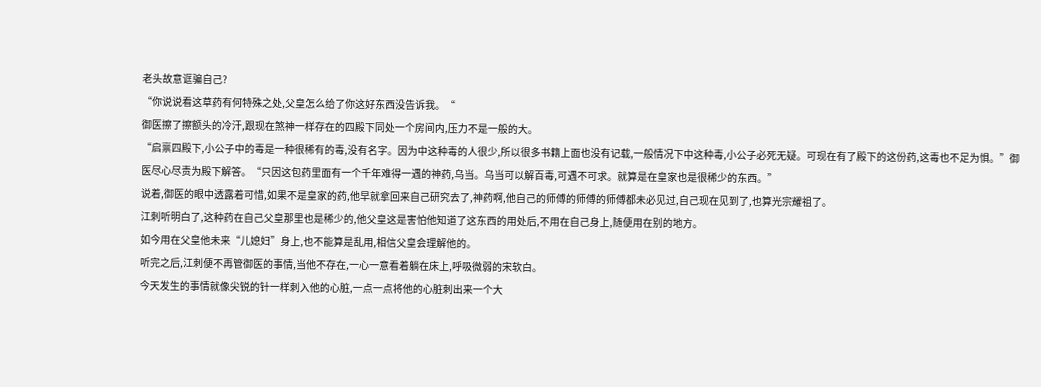老头故意诓骗自己?
“你说说看这草药有何特殊之处,父皇怎么给了你这好东西没告诉我。“
御医擦了擦额头的冷汗,跟现在煞神一样存在的四殿下同处一个房间内,压力不是一般的大。
“启禀四殿下,小公子中的毒是一种很稀有的毒,没有名字。因为中这种毒的人很少,所以很多书籍上面也没有记载,一般情况下中这种毒,小公子必死无疑。可现在有了殿下的这份药,这毒也不足为惧。”御医尽心尽责为殿下解答。“只因这包药里面有一个千年难得一遇的神药,乌当。乌当可以解百毒,可遇不可求。就算是在皇家也是很稀少的东西。”
说着,御医的眼中透露着可惜,如果不是皇家的药,他早就拿回来自己研究去了,神药啊,他自己的师傅的师傅的师傅都未必见过,自己现在见到了,也算光宗耀祖了。
江刺听明白了,这种药在自己父皇那里也是稀少的,他父皇这是害怕他知道了这东西的用处后,不用在自己身上,随便用在别的地方。
如今用在父皇他未来“儿媳妇”身上,也不能算是乱用,相信父皇会理解他的。
听完之后,江刺便不再管御医的事情,当他不存在,一心一意看着躺在床上,呼吸微弱的宋软白。
今天发生的事情就像尖锐的针一样刺入他的心脏,一点一点将他的心脏刺出来一个大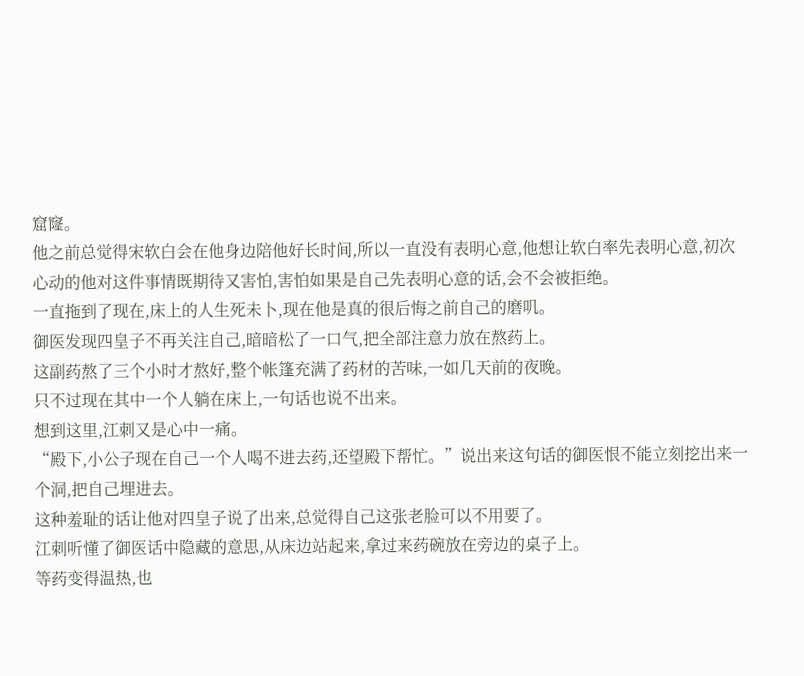窟窿。
他之前总觉得宋软白会在他身边陪他好长时间,所以一直没有表明心意,他想让软白率先表明心意,初次心动的他对这件事情既期待又害怕,害怕如果是自己先表明心意的话,会不会被拒绝。
一直拖到了现在,床上的人生死未卜,现在他是真的很后悔之前自己的磨叽。
御医发现四皇子不再关注自己,暗暗松了一口气,把全部注意力放在熬药上。
这副药熬了三个小时才熬好,整个帐篷充满了药材的苦味,一如几天前的夜晚。
只不过现在其中一个人躺在床上,一句话也说不出来。
想到这里,江刺又是心中一痛。
“殿下,小公子现在自己一个人喝不进去药,还望殿下帮忙。”说出来这句话的御医恨不能立刻挖出来一个洞,把自己埋进去。
这种羞耻的话让他对四皇子说了出来,总觉得自己这张老脸可以不用要了。
江刺听懂了御医话中隐藏的意思,从床边站起来,拿过来药碗放在旁边的桌子上。
等药变得温热,也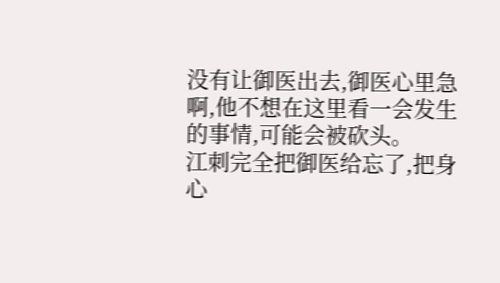没有让御医出去,御医心里急啊,他不想在这里看一会发生的事情,可能会被砍头。
江刺完全把御医给忘了,把身心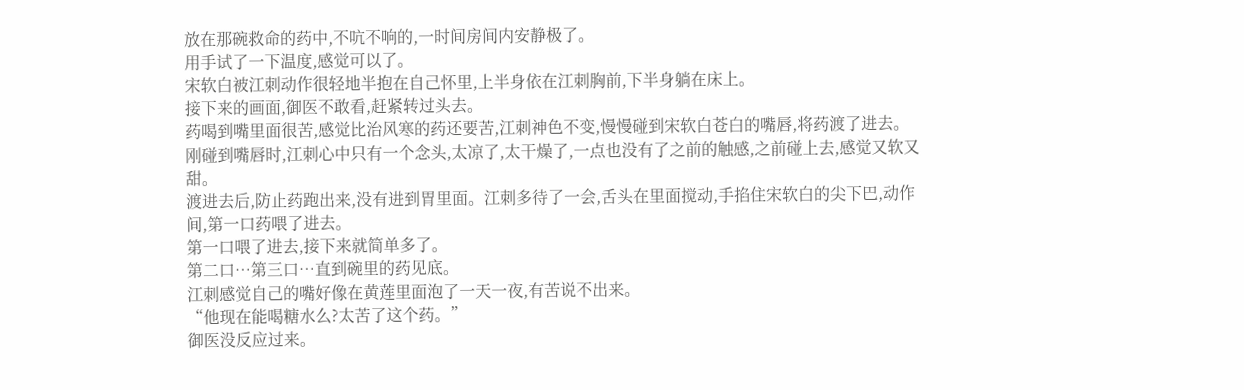放在那碗救命的药中,不吭不响的,一时间房间内安静极了。
用手试了一下温度,感觉可以了。
宋软白被江刺动作很轻地半抱在自己怀里,上半身依在江刺胸前,下半身躺在床上。
接下来的画面,御医不敢看,赶紧转过头去。
药喝到嘴里面很苦,感觉比治风寒的药还要苦,江刺神色不变,慢慢碰到宋软白苍白的嘴唇,将药渡了进去。
刚碰到嘴唇时,江刺心中只有一个念头,太凉了,太干燥了,一点也没有了之前的触感,之前碰上去,感觉又软又甜。
渡进去后,防止药跑出来,没有进到胃里面。江刺多待了一会,舌头在里面搅动,手掐住宋软白的尖下巴,动作间,第一口药喂了进去。
第一口喂了进去,接下来就简单多了。
第二口…第三口…直到碗里的药见底。
江刺感觉自己的嘴好像在黄莲里面泡了一天一夜,有苦说不出来。
“他现在能喝糖水么?太苦了这个药。”
御医没反应过来。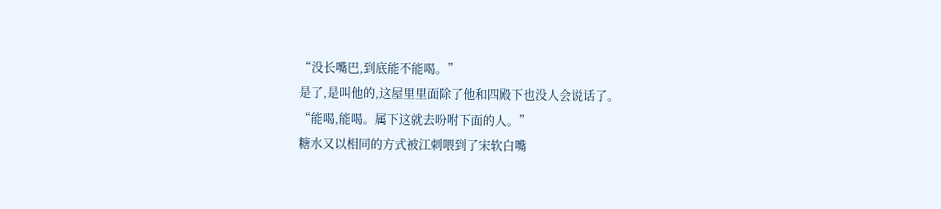“没长嘴巴,到底能不能喝。”
是了,是叫他的,这屋里里面除了他和四殿下也没人会说话了。
“能喝,能喝。属下这就去吩咐下面的人。”
糖水又以相同的方式被江刺喂到了宋软白嘴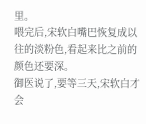里。
喂完后,宋软白嘴巴恢复成以往的淡粉色,看起来比之前的颜色还要深。
御医说了,要等三天,宋软白才会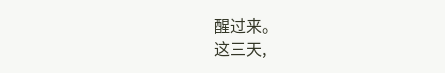醒过来。
这三天,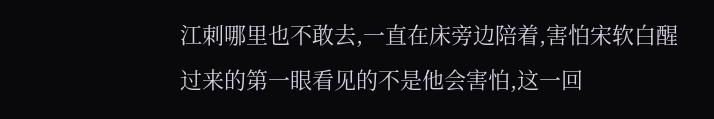江刺哪里也不敢去,一直在床旁边陪着,害怕宋软白醒过来的第一眼看见的不是他会害怕,这一回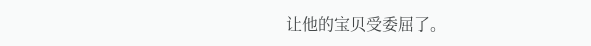让他的宝贝受委屈了。